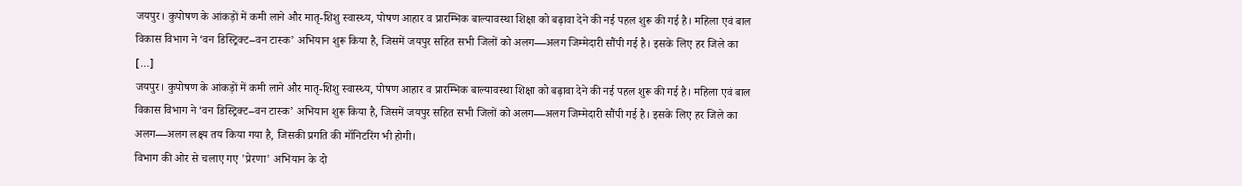जयपुर। कुपोषण के आंकड़ों में कमी लाने और मातृ-शिशु स्वास्थ्य, पोषण आहार व प्रारम्भिक बाल्यावस्था शिक्षा को बढ़ावा देने की नई पहल शुरू की गई है। महिला एवं बाल विकास विभाग ने ‘वन डिस्ट्रिक्ट–वन टास्क’ अभियान शुरू किया है, जिसमें जयपुर सहित सभी जिलों को अलग—अलग जिम्मेदारी सौंपी गई है। इसके लिए हर जिले का […]
जयपुर। कुपोषण के आंकड़ों में कमी लाने और मातृ-शिशु स्वास्थ्य, पोषण आहार व प्रारम्भिक बाल्यावस्था शिक्षा को बढ़ावा देने की नई पहल शुरू की गई है। महिला एवं बाल विकास विभाग ने ‘वन डिस्ट्रिक्ट–वन टास्क’ अभियान शुरू किया है, जिसमें जयपुर सहित सभी जिलों को अलग—अलग जिम्मेदारी सौंपी गई है। इसके लिए हर जिले का अलग—अलग लक्ष्य तय किया गया है, जिसकी प्रगति की मॉनिटरिंग भी होगी।
विभाग की ओर से चलाए गए 'प्रेरणा' अभियान के दो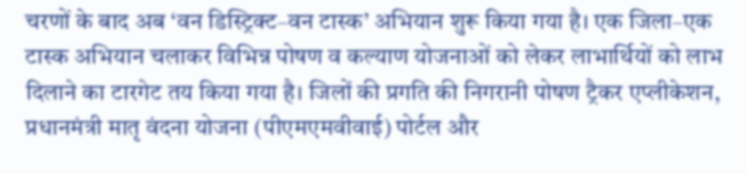चरणों के बाद अब ‘वन डिस्ट्रिक्ट–वन टास्क’ अभियान शुरू किया गया है। एक जिला–एक टास्क अभियान चलाकर विभिन्न पोषण व कल्याण योजनाओं को लेकर लाभार्थियों को लाभ दिलाने का टारगेट तय किया गया है। जिलों की प्रगति की निगरानी पोषण ट्रैकर एप्लीकेशन, प्रधानमंत्री मातृ वंदना योजना (पीएमएमवीवाई) पोर्टल और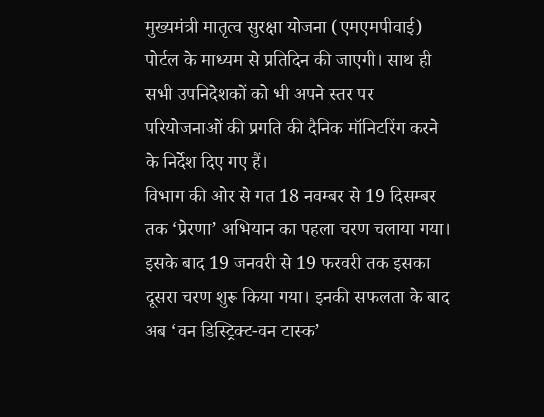मुख्यमंत्री मातृत्व सुरक्षा योजना (एमएमपीवाई) पोर्टल के माध्यम से प्रतिदिन की जाएगी। साथ ही सभी उपनिदेशकों को भी अपने स्तर पर परियोजनाओं की प्रगति की दैनिक मॉनिटरिंग करने के निर्देश दिए गए हैं।
विभाग की ओर से गत 18 नवम्बर से 19 दिसम्बर तक ‘प्रेरणा’ अभियान का पहला चरण चलाया गया। इसके बाद 19 जनवरी से 19 फरवरी तक इसका दूसरा चरण शुरू किया गया। इनकी सफलता के बाद अब ‘वन डिस्ट्रिक्ट-वन टास्क’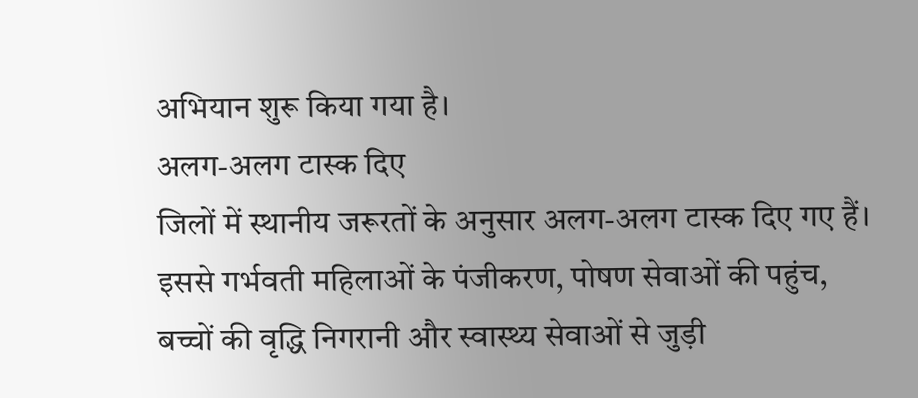अभियान शुरू किया गया है।
अलग-अलग टास्क दिए
जिलों में स्थानीय जरूरतों के अनुसार अलग-अलग टास्क दिए गए हैं। इससे गर्भवती महिलाओं के पंजीकरण, पोषण सेवाओं की पहुंच, बच्चों की वृद्धि निगरानी और स्वास्थ्य सेवाओं से जुड़ी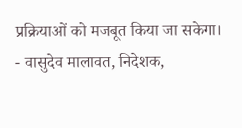प्रक्रियाओं को मजबूत किया जा सकेगा।
- वासुदेव मालावत, निदेशक,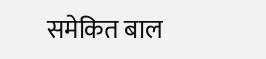समेकित बाल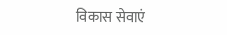विकास सेवाएं